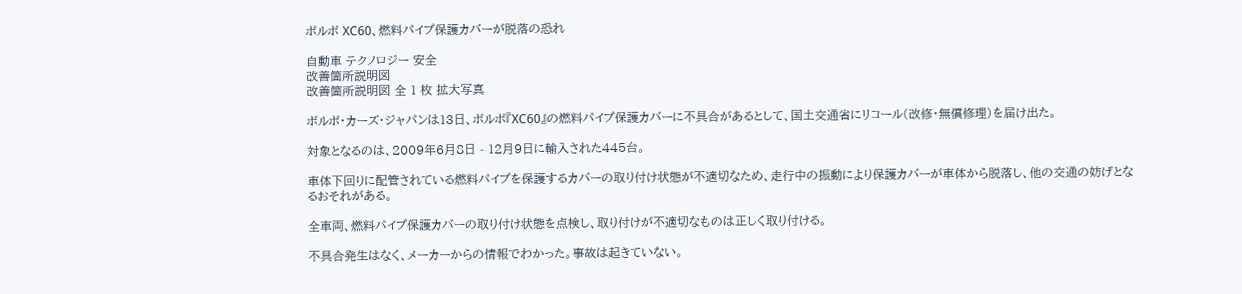ボルボ XC60、燃料パイプ保護カバーが脱落の恐れ

自動車 テクノロジー 安全
改善箇所説明図
改善箇所説明図 全 1 枚 拡大写真

ボルボ・カーズ・ジャパンは13日、ボルボ『XC60』の燃料パイプ保護カバーに不具合があるとして、国土交通省にリコール(改修・無償修理)を届け出た。

対象となるのは、2009年6月8日 - 12月9日に輸入された445台。

車体下回りに配管されている燃料パイプを保護するカバーの取り付け状態が不適切なため、走行中の振動により保護カバーが車体から脱落し、他の交通の妨げとなるおそれがある。

全車両、燃料パイプ保護カバーの取り付け状態を点検し、取り付けが不適切なものは正しく取り付ける。

不具合発生はなく、メーカーからの情報でわかった。事故は起きていない。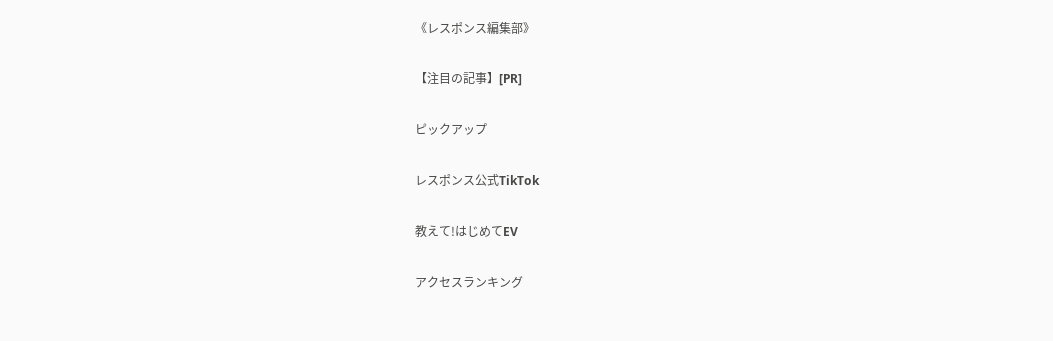《レスポンス編集部》

【注目の記事】[PR]

ピックアップ

レスポンス公式TikTok

教えて!はじめてEV

アクセスランキング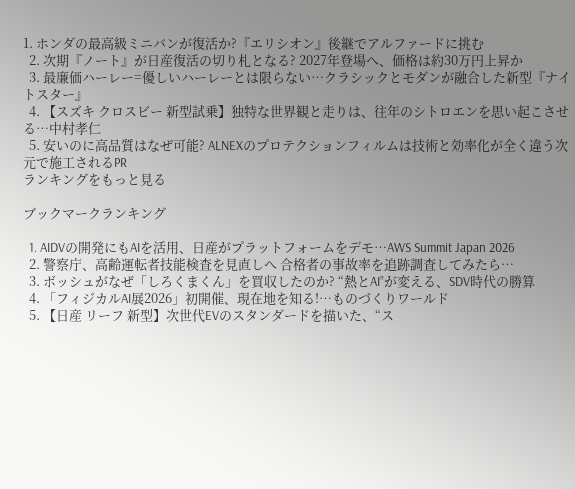1. ホンダの最高級ミニバンが復活か?『エリシオン』後継でアルファードに挑む
  2. 次期『ノート』が日産復活の切り札となる? 2027年登場へ、価格は約30万円上昇か
  3. 最廉価ハーレー=優しいハーレーとは限らない…クラシックとモダンが融合した新型『ナイトスター』
  4. 【スズキ クロスビー 新型試乗】独特な世界観と走りは、往年のシトロエンを思い起こさせる…中村孝仁
  5. 安いのに高品質はなぜ可能? ALNEXのプロテクションフィルムは技術と効率化が全く違う次元で施工されるPR
ランキングをもっと見る

ブックマークランキング

  1. AIDVの開発にもAIを活用、日産がプラットフォームをデモ…AWS Summit Japan 2026
  2. 警察庁、高齢運転者技能検査を見直しへ 合格者の事故率を追跡調査してみたら…
  3. ボッシュがなぜ「しろくまくん」を買収したのか? “熱とAI”が変える、SDV時代の勝算
  4. 「フィジカルAI展2026」初開催、現在地を知る!…ものづくりワールド
  5. 【日産 リーフ 新型】次世代EVのスタンダードを描いた、“ス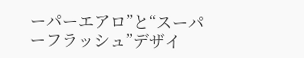ーパーエアロ”と“スーパーフラッシュ”デザイ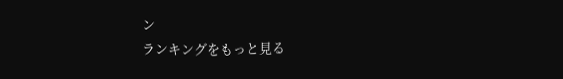ン
ランキングをもっと見る